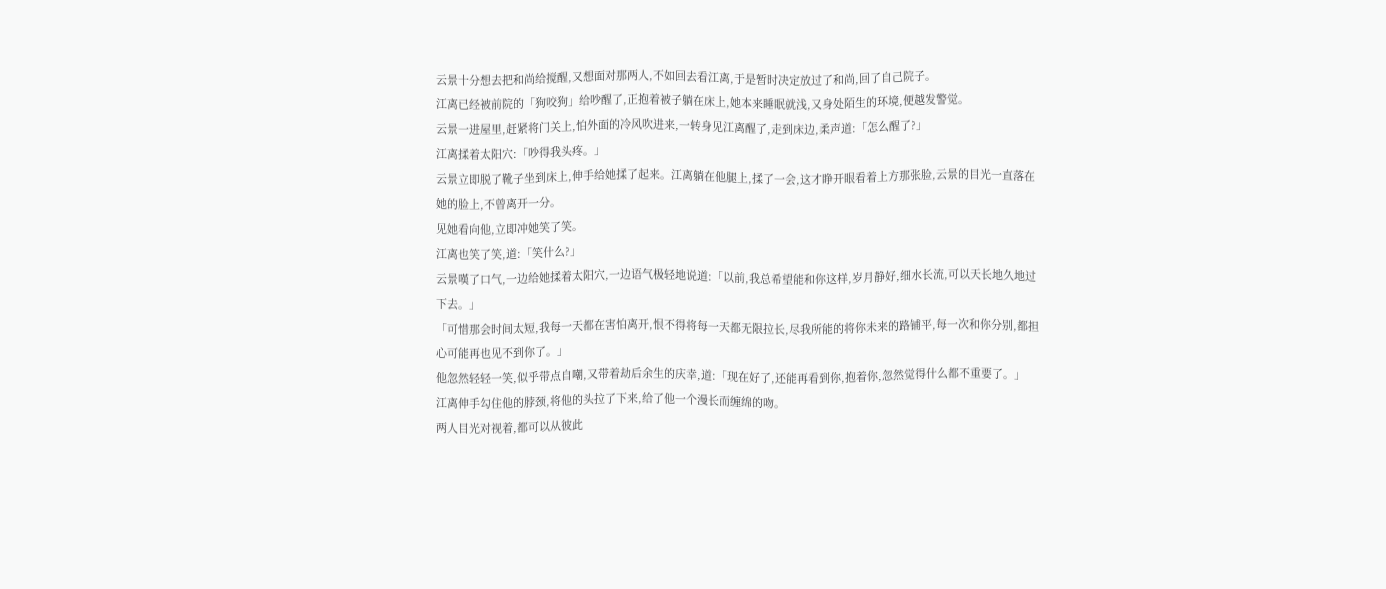云景十分想去把和尚给搅醒,又想面对那两人,不如回去看江离,于是暂时决定放过了和尚,回了自己院子。
江离已经被前院的「狗咬狗」给吵醒了,正抱着被子躺在床上,她本来睡眠就浅,又身处陌生的环境,便越发警觉。
云景一进屋里,赶紧将门关上,怕外面的冷风吹进来,一转身见江离醒了,走到床边,柔声道:「怎么醒了?」
江离揉着太阳穴:「吵得我头疼。」
云景立即脱了靴子坐到床上,伸手给她揉了起来。江离躺在他腿上,揉了一会,这才睁开眼看着上方那张脸,云景的目光一直落在她的脸上,不曾离开一分。
见她看向他,立即冲她笑了笑。
江离也笑了笑,道:「笑什么?」
云景嘆了口气,一边给她揉着太阳穴,一边语气极轻地说道:「以前,我总希望能和你这样,岁月静好,细水长流,可以天长地久地过下去。」
「可惜那会时间太短,我每一天都在害怕离开,恨不得将每一天都无限拉长,尽我所能的将你未来的路铺平,每一次和你分别,都担心可能再也见不到你了。」
他忽然轻轻一笑,似乎带点自嘲,又带着劫后余生的庆幸,道:「现在好了,还能再看到你,抱着你,忽然觉得什么都不重要了。」
江离伸手勾住他的脖颈,将他的头拉了下来,给了他一个漫长而缠绵的吻。
两人目光对视着,都可以从彼此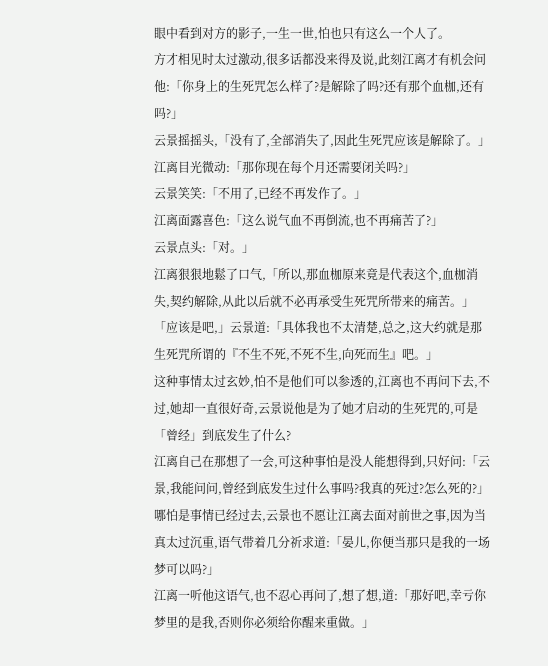眼中看到对方的影子,一生一世,怕也只有这么一个人了。
方才相见时太过激动,很多话都没来得及说,此刻江离才有机会问他:「你身上的生死咒怎么样了?是解除了吗?还有那个血枷,还有吗?」
云景摇摇头,「没有了,全部消失了,因此生死咒应该是解除了。」
江离目光微动:「那你现在每个月还需要闭关吗?」
云景笑笑:「不用了,已经不再发作了。」
江离面露喜色:「这么说气血不再倒流,也不再痛苦了?」
云景点头:「对。」
江离狠狠地鬆了口气,「所以,那血枷原来竟是代表这个,血枷消失,契约解除,从此以后就不必再承受生死咒所带来的痛苦。」
「应该是吧,」云景道:「具体我也不太清楚,总之,这大约就是那生死咒所谓的『不生不死,不死不生,向死而生』吧。」
这种事情太过玄妙,怕不是他们可以参透的,江离也不再问下去,不过,她却一直很好奇,云景说他是为了她才启动的生死咒的,可是「曾经」到底发生了什么?
江离自己在那想了一会,可这种事怕是没人能想得到,只好问:「云景,我能问问,曾经到底发生过什么事吗?我真的死过?怎么死的?」
哪怕是事情已经过去,云景也不愿让江离去面对前世之事,因为当真太过沉重,语气带着几分祈求道:「晏儿,你便当那只是我的一场梦可以吗?」
江离一听他这语气,也不忍心再问了,想了想,道:「那好吧,幸亏你梦里的是我,否则你必须给你醒来重做。」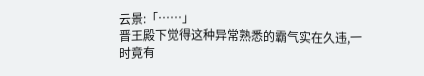云景:「……」
晋王殿下觉得这种异常熟悉的霸气实在久违,一时竟有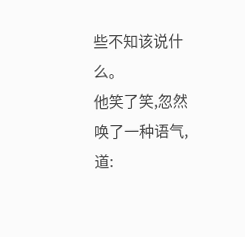些不知该说什么。
他笑了笑,忽然唤了一种语气,道: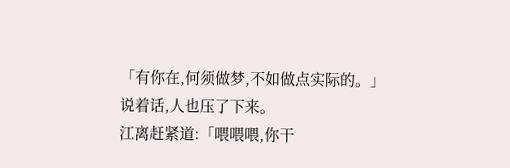「有你在,何须做梦,不如做点实际的。」
说着话,人也压了下来。
江离赶紧道:「喂喂喂,你干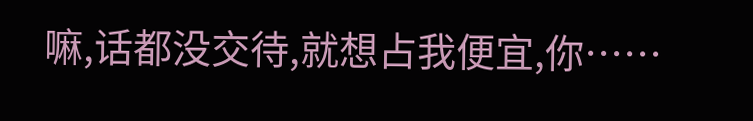嘛,话都没交待,就想占我便宜,你……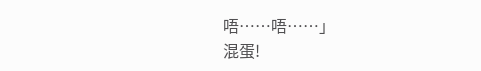唔……唔……」
混蛋!